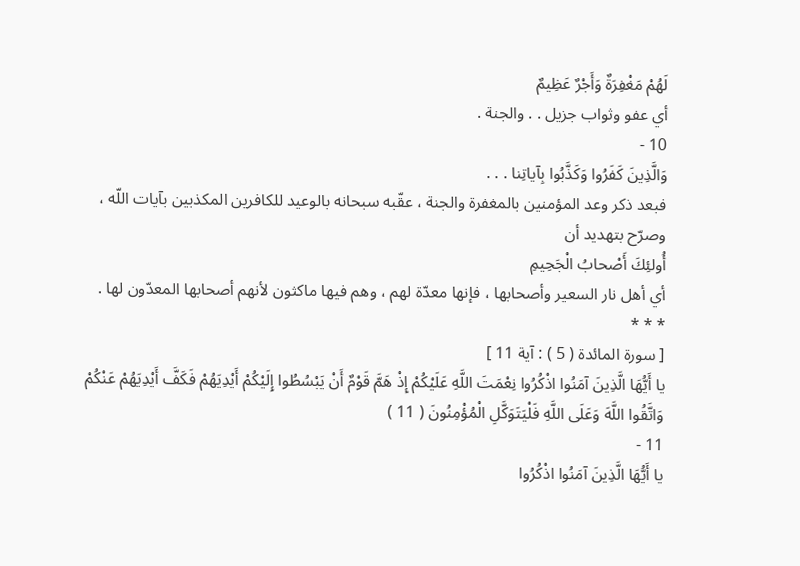لَهُمْ مَغْفِرَةٌ وَأَجْرٌ عَظِيمٌ
أي عفو وثواب جزيل . . والجنة .
10 -
وَالَّذِينَ كَفَرُوا وَكَذَّبُوا بِآياتِنا . . .
فبعد ذكر وعد المؤمنين بالمغفرة والجنة ، عقّبه سبحانه بالوعيد للكافرين المكذبين بآيات اللّه ، وصرّح بتهديد أن
أُولئِكَ أَصْحابُ الْجَحِيمِ
أي أهل نار السعير وأصحابها ، فإنها معدّة لهم ، وهم فيها ماكثون لأنهم أصحابها المعدّون لها .
* * *
[ سورة المائدة ( 5 ) : آية 11 ]
يا أَيُّهَا الَّذِينَ آمَنُوا اذْكُرُوا نِعْمَتَ اللَّهِ عَلَيْكُمْ إِذْ هَمَّ قَوْمٌ أَنْ يَبْسُطُوا إِلَيْكُمْ أَيْدِيَهُمْ فَكَفَّ أَيْدِيَهُمْ عَنْكُمْ وَاتَّقُوا اللَّهَ وَعَلَى اللَّهِ فَلْيَتَوَكَّلِ الْمُؤْمِنُونَ ( 11 )
11 -
يا أَيُّهَا الَّذِينَ آمَنُوا اذْكُرُوا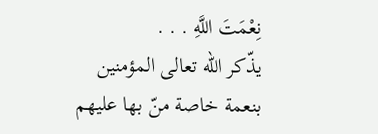نِعْمَتَ اللَّهِ . . .
يذّكر اللّه تعالى المؤمنين بنعمة خاصة منّ بها عليهم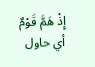إِذْ هَمَّ قَوْمٌ
أي حاول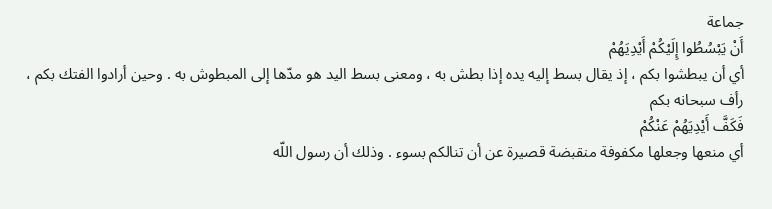جماعة
أَنْ يَبْسُطُوا إِلَيْكُمْ أَيْدِيَهُمْ
أي أن يبطشوا بكم ، إذ يقال بسط إليه يده إذا بطش به ، ومعنى بسط اليد هو مدّها إلى المبطوش به . وحين أرادوا الفتك بكم ، رأف سبحانه بكم
فَكَفَّ أَيْدِيَهُمْ عَنْكُمْ
أي منعها وجعلها مكفوفة منقبضة قصيرة عن أن تنالكم بسوء . وذلك أن رسول اللّه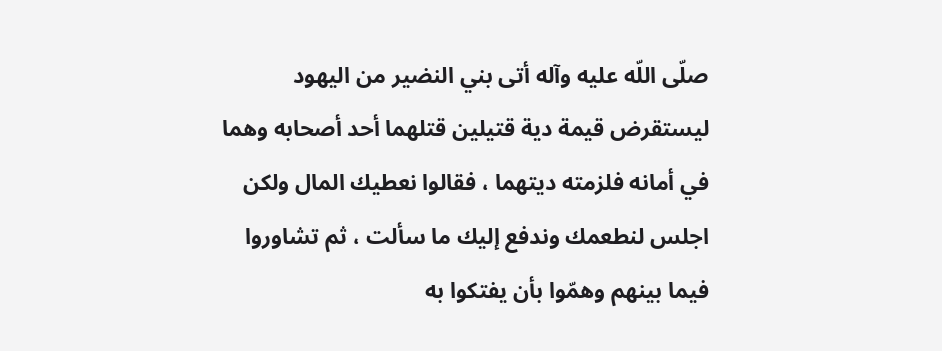صلّى اللّه عليه وآله أتى بني النضير من اليهود ليستقرض قيمة دية قتيلين قتلهما أحد أصحابه وهما في أمانه فلزمته ديتهما ، فقالوا نعطيك المال ولكن اجلس لنطعمك وندفع إليك ما سألت ، ثم تشاوروا فيما بينهم وهمّوا بأن يفتكوا به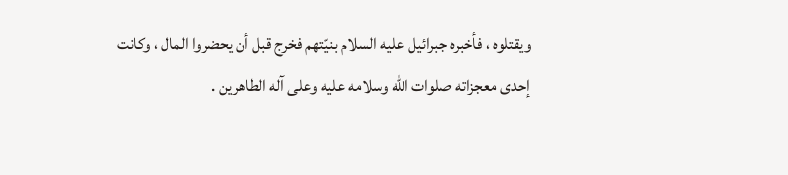ويقتلوه ، فأخبره جبرائيل عليه السلام بنيّتهم فخرج قبل أن يحضروا المال ، وكانت إحدى معجزاته صلوات اللّه وسلامه عليه وعلى آله الطاهرين .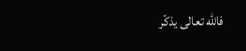فاللّه تعالى يذكّر